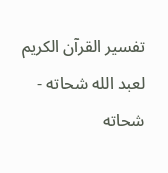تفسير القرآن الكريم لعبد الله شحاته - شحاته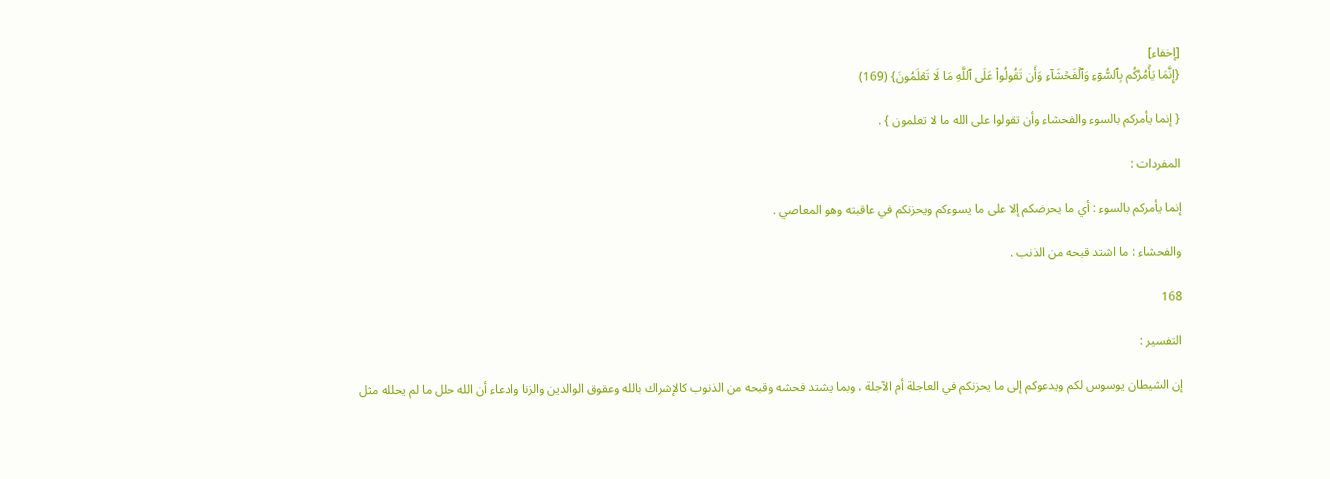[إخفاء]
{إِنَّمَا يَأۡمُرُكُم بِٱلسُّوٓءِ وَٱلۡفَحۡشَآءِ وَأَن تَقُولُواْ عَلَى ٱللَّهِ مَا لَا تَعۡلَمُونَ} (169)

{ إنما يأمركم بالسوء والفحشاء وأن تقولوا على الله ما لا تعلمون } .

المفردات :

إنما يأمركم بالسوء : أي ما يحرضكم إلا على ما يسوءكم ويحزنكم في عاقبته وهو المعاصي .

والفحشاء : ما اشتد قبحه من الذنب .

168

التفسير :

إن الشيطان يوسوس لكم ويدعوكم إلى ما يحزنكم في العاجلة أم الآجلة ، وبما يشتد فحشه وقبحه من الذنوب كالإشراك بالله وعقوق الوالدين والزنا وادعاء أن الله حلل ما لم يحلله مثل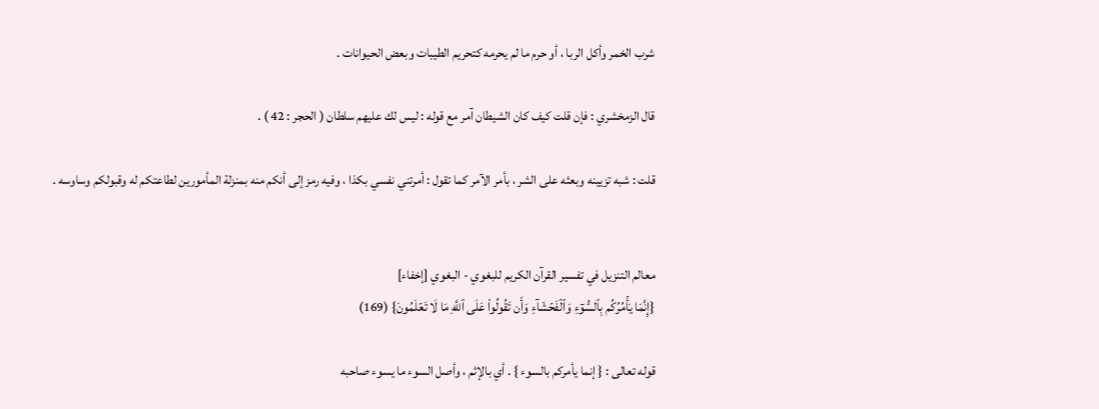شرب الخمر وأكل الربا ، أو حرم ما لم يحرمه كتحريم الطيبات وبعض الحيوانات .

قال الزمخشري : فإن قلت كيف كان الشيطان آمر مع قوله : ليس لك عليهم سلطان ( الحجر : 42 ) .

قلت : شبه تزيينه وبعثه على الشر ، بأمر الآمر كما تقول : أمرتني نفسي بكذا ، وفيه رمز إلى أنكم منه بمنزلة المأمورين لطاعتكم له وقبولكم وساوسه .


معالم التنزيل في تفسير القرآن الكريم للبغوي - البغوي [إخفاء]
{إِنَّمَا يَأۡمُرُكُم بِٱلسُّوٓءِ وَٱلۡفَحۡشَآءِ وَأَن تَقُولُواْ عَلَى ٱللَّهِ مَا لَا تَعۡلَمُونَ} (169)

قوله تعالى : { إنما يأمركم بالسوء } . أي بالإثم ، وأصل السوء ما يسوء صاحبه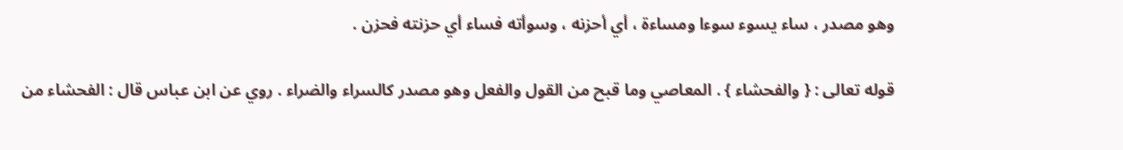وهو مصدر ، ساء يسوء سوءا ومساءة ، أي أحزنه ، وسوأته فساء أي حزنته فحزن .

قوله تعالى : { والفحشاء } . المعاصي وما قبح من القول والفعل وهو مصدر كالسراء والضراء . روي عن ابن عباس قال : الفحشاء من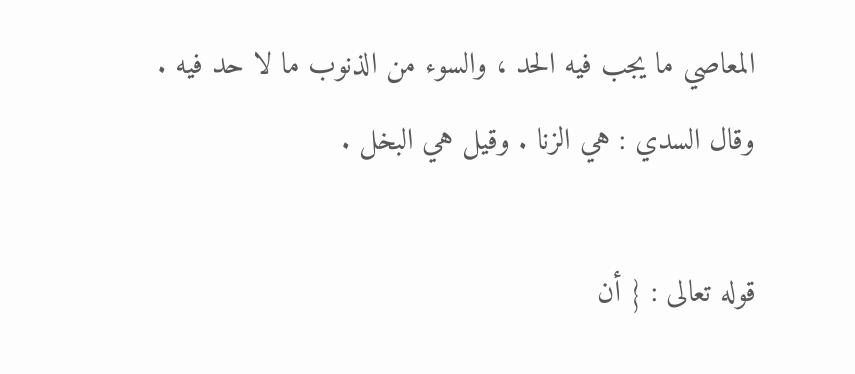المعاصي ما يجب فيه الحد ، والسوء من الذنوب ما لا حد فيه . وقال السدي : هي الزنا . وقيل هي البخل .

قوله تعالى : { أن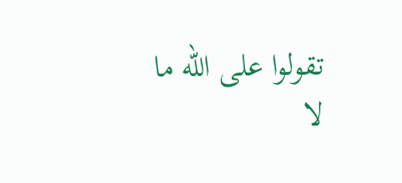تقولوا على الله ما لا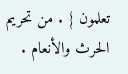تعلمون } . من تحريم الحرث والأنعام .